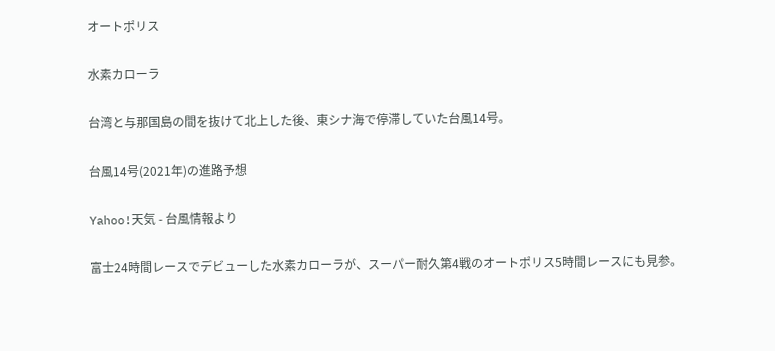オートポリス

水素カローラ

台湾と与那国島の間を抜けて北上した後、東シナ海で停滞していた台風14号。

台風14号(2021年)の進路予想

Yahoo!天気 - 台風情報より

富士24時間レースでデビューした水素カローラが、スーパー耐久第4戦のオートポリス5時間レースにも見参。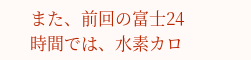また、前回の富士24時間では、水素カロ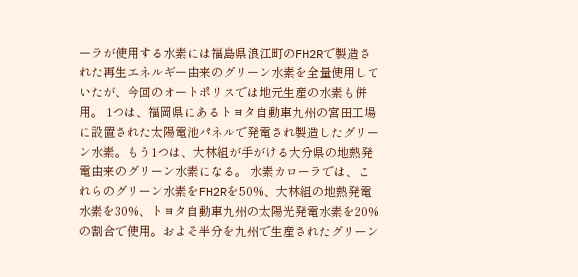ーラが使用する水素には福島県浪江町のFH2Rで製造された再生エネルギー由来のグリーン水素を全量使用していたが、今回のオートポリスでは地元生産の水素も併用。 1つは、福岡県にあるトヨタ自動車九州の宮田工場に設置された太陽電池パネルで発電され製造したグリーン水素。もう1つは、大林組が手がける大分県の地熱発電由来のグリーン水素になる。 水素カローラでは、これらのグリーン水素をFH2Rを50%、大林組の地熱発電水素を30%、トヨタ自動車九州の太陽光発電水素を20%の割合で使用。およそ半分を九州で生産されたグリーン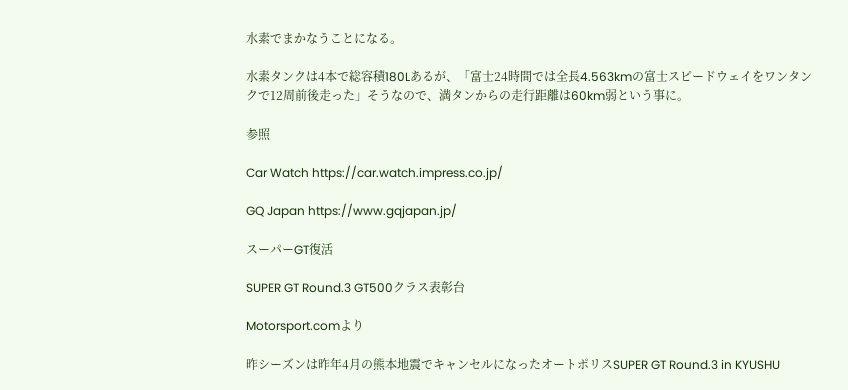水素でまかなうことになる。

水素タンクは4本で総容積180Lあるが、「富士24時間では全長4.563kmの富士スピードウェイをワンタンクで12周前後走った」そうなので、満タンからの走行距離は60km弱という事に。

参照

Car Watch https://car.watch.impress.co.jp/

GQ Japan https://www.gqjapan.jp/

スーパーGT復活

SUPER GT Round.3 GT500クラス表彰台

Motorsport.comより

昨シーズンは昨年4月の熊本地震でキャンセルになったオートポリスSUPER GT Round.3 in KYUSHU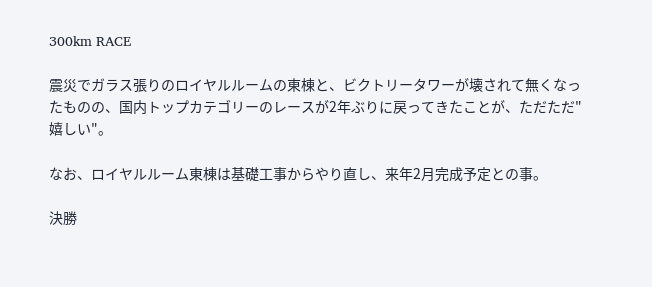300km RACE

震災でガラス張りのロイヤルルームの東棟と、ビクトリータワーが壊されて無くなったものの、国内トップカテゴリーのレースが2年ぶりに戻ってきたことが、ただただ"嬉しい"。

なお、ロイヤルルーム東棟は基礎工事からやり直し、来年2月完成予定との事。

決勝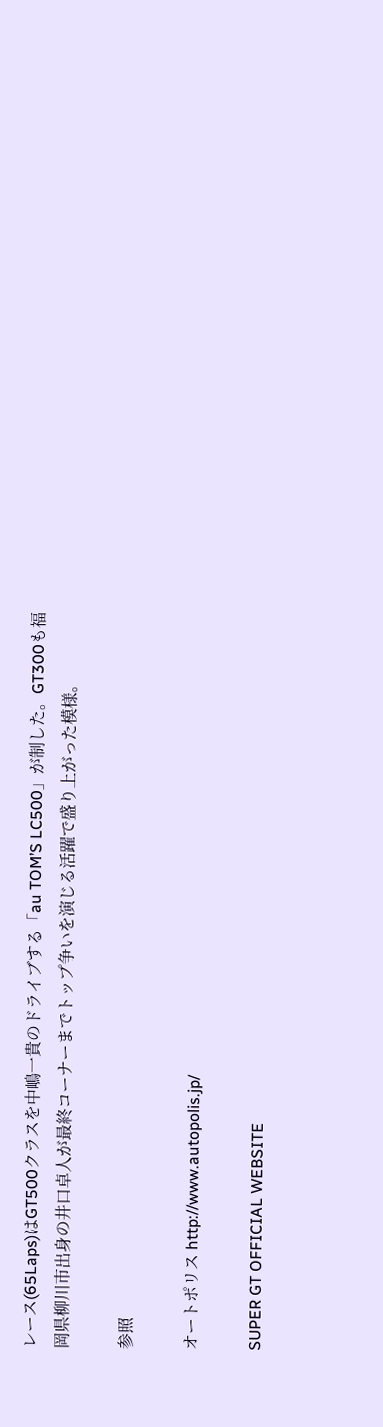レース(65Laps)はGT500クラスを中嶋一貴のドライブする「au TOM’S LC500」が制した。GT300も福岡県柳川市出身の井口卓人が最終コーナーまでトップ争いを演じる活躍で盛り上がった模様。

参照

オートポリス http://www.autopolis.jp/

SUPER GT OFFICIAL WEBSITE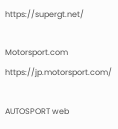https://supergt.net/

Motorsport.com https://jp.motorsport.com/

AUTOSPORT web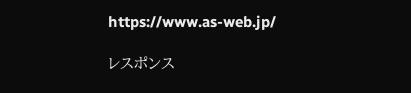https://www.as-web.jp/

レスポンス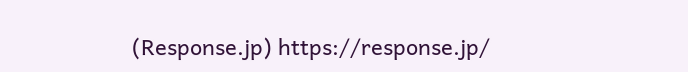(Response.jp) https://response.jp/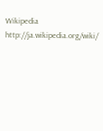Wikipedia http://ja.wikipedia.org/wiki/